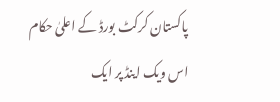پاکستان کرکٹ بورڈ کے اعلیٰ حکام اس ویک اینڈ پر ایک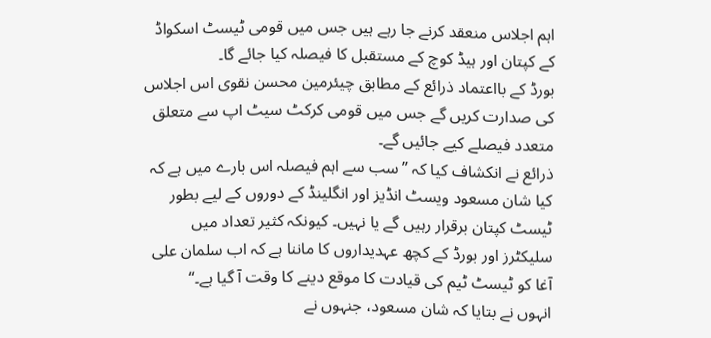اہم اجلاس منعقد کرنے جا رہے ہیں جس میں قومی ٹیسٹ اسکواڈ کے کپتان اور ہیڈ کوچ کے مستقبل کا فیصلہ کیا جائے گا۔
بورڈ کے بااعتماد ذرائع کے مطابق چیئرمین محسن نقوی اس اجلاس کی صدارت کریں گے جس میں قومی کرکٹ سیٹ اپ سے متعلق متعدد فیصلے کیے جائیں گے۔
ذرائع نے انکشاف کیا کہ ”سب سے اہم فیصلہ اس بارے میں ہے کہ کیا شان مسعود ویسٹ انڈیز اور انگلینڈ کے دوروں کے لیے بطور ٹیسٹ کپتان برقرار رہیں گے یا نہیں۔ کیونکہ کثیر تعداد میں سلیکٹرز اور بورڈ کے کچھ عہدیداروں کا ماننا ہے کہ اب سلمان علی آغا کو ٹیسٹ ٹیم کی قیادت کا موقع دینے کا وقت آ گیا ہے۔“
انہوں نے بتایا کہ شان مسعود، جنہوں نے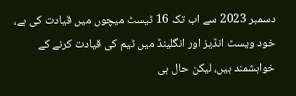دسمبر 2023 سے اب تک 16 ٹیسٹ میچوں میں قیادت کی ہے، خود ویسٹ انڈیز اور انگلینڈ میں ٹیم کی قیادت کرنے کے خواہشمند ہیں، لیکن حال ہی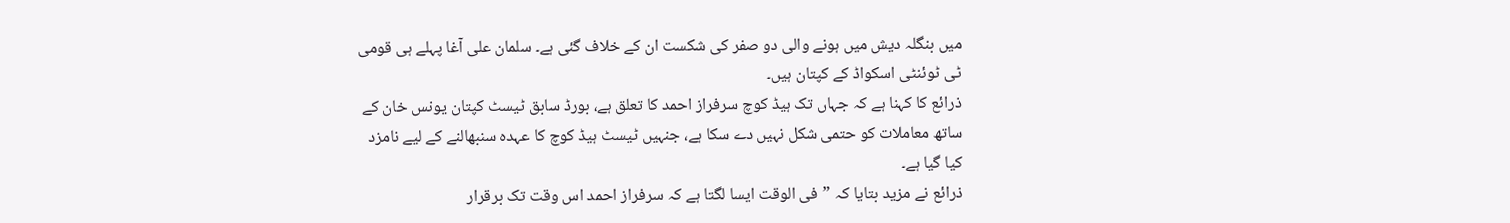میں بنگلہ دیش میں ہونے والی دو صفر کی شکست ان کے خلاف گئی ہے۔ سلمان علی آغا پہلے ہی قومی ٹی ٹوئنٹی اسکواڈ کے کپتان ہیں۔
ذرائع کا کہنا ہے کہ جہاں تک ہیڈ کوچ سرفراز احمد کا تعلق ہے، بورڈ سابق ٹیسٹ کپتان یونس خان کے ساتھ معاملات کو حتمی شکل نہیں دے سکا ہے، جنہیں ٹیسٹ ہیڈ کوچ کا عہدہ سنبھالنے کے لیے نامزد کیا گیا ہے۔
ذرائع نے مزید بتایا کہ ”فی الوقت ایسا لگتا ہے کہ سرفراز احمد اس وقت تک برقرار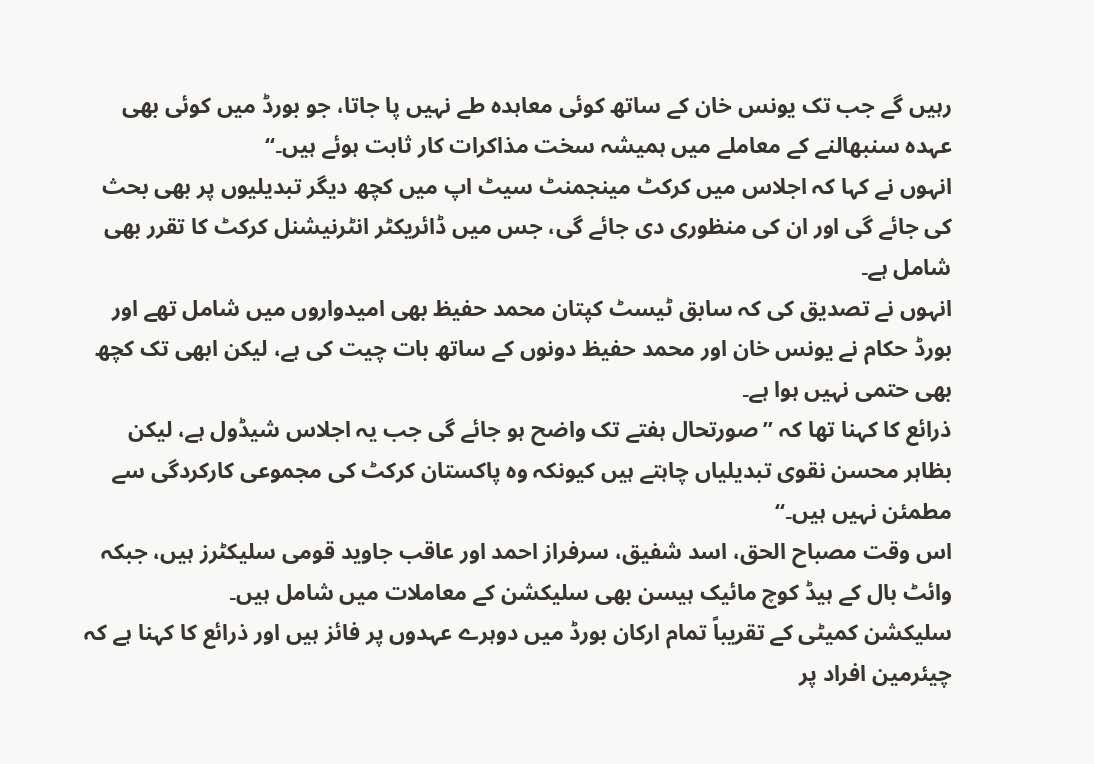رہیں گے جب تک یونس خان کے ساتھ کوئی معاہدہ طے نہیں پا جاتا، جو بورڈ میں کوئی بھی عہدہ سنبھالنے کے معاملے میں ہمیشہ سخت مذاکرات کار ثابت ہوئے ہیں۔“
انہوں نے کہا کہ اجلاس میں کرکٹ مینجمنٹ سیٹ اپ میں کچھ دیگر تبدیلیوں پر بھی بحث کی جائے گی اور ان کی منظوری دی جائے گی، جس میں ڈائریکٹر انٹرنیشنل کرکٹ کا تقرر بھی شامل ہے۔
انہوں نے تصدیق کی کہ سابق ٹیسٹ کپتان محمد حفیظ بھی امیدواروں میں شامل تھے اور بورڈ حکام نے یونس خان اور محمد حفیظ دونوں کے ساتھ بات چیت کی ہے، لیکن ابھی تک کچھ بھی حتمی نہیں ہوا ہے۔
ذرائع کا کہنا تھا کہ ”صورتحال ہفتے تک واضح ہو جائے گی جب یہ اجلاس شیڈول ہے، لیکن بظاہر محسن نقوی تبدیلیاں چاہتے ہیں کیونکہ وہ پاکستان کرکٹ کی مجموعی کارکردگی سے مطمئن نہیں ہیں۔“
اس وقت مصباح الحق، اسد شفیق، سرفراز احمد اور عاقب جاوید قومی سلیکٹرز ہیں، جبکہ وائٹ بال کے ہیڈ کوچ مائیک ہیسن بھی سلیکشن کے معاملات میں شامل ہیں۔
سلیکشن کمیٹی کے تقریباً تمام ارکان بورڈ میں دوہرے عہدوں پر فائز ہیں اور ذرائع کا کہنا ہے کہ چیئرمین افراد پر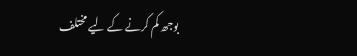بوجھ کم کرنے کے لیے مختلف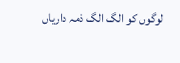لوگوں کو الگ الگ ذمہ داریاں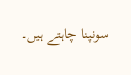سونپنا چاہتے ہیں۔